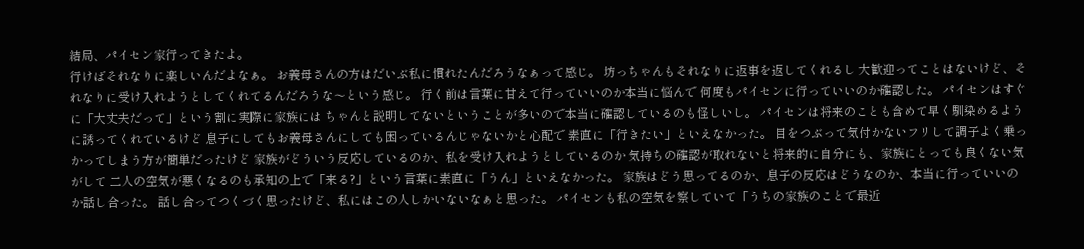結局、パイセン家行ってきたよ。
行けばそれなりに楽しいんだよなぁ。 お義母さんの方はだいぶ私に慣れたんだろうなぁって感じ。 坊っちゃんもそれなりに返事を返してくれるし 大歓迎ってことはないけど、それなりに受け入れようとしてくれてるんだろうな〜という感じ。 行く前は言葉に甘えて行っていいのか本当に悩んで 何度もパイセンに行っていいのか確認した。 パイセンはすぐに「大丈夫だって」という割に実際に家族には ちゃんと説明してないということが多いので本当に確認しているのも怪しいし。 パイセンは将来のことも含めて早く馴染めるように誘ってくれているけど 息子にしてもお義母さんにしても困っているんじゃないかと心配で 素直に「行きたい」といえなかった。 目をつぶって気付かないフリして調子よく乗っかってしまう方が簡単だったけど 家族がどういう反応しているのか、私を受け入れようとしているのか 気持ちの確認が取れないと将来的に自分にも、家族にとっても良くない気がして 二人の空気が悪くなるのも承知の上で「来る?」という言葉に素直に「うん」といえなかった。 家族はどう思ってるのか、息子の反応はどうなのか、本当に行っていいのか話し合った。 話し合ってつくづく思ったけど、私にはこの人しかいないなぁと思った。 パイセンも私の空気を察していて「うちの家族のことで最近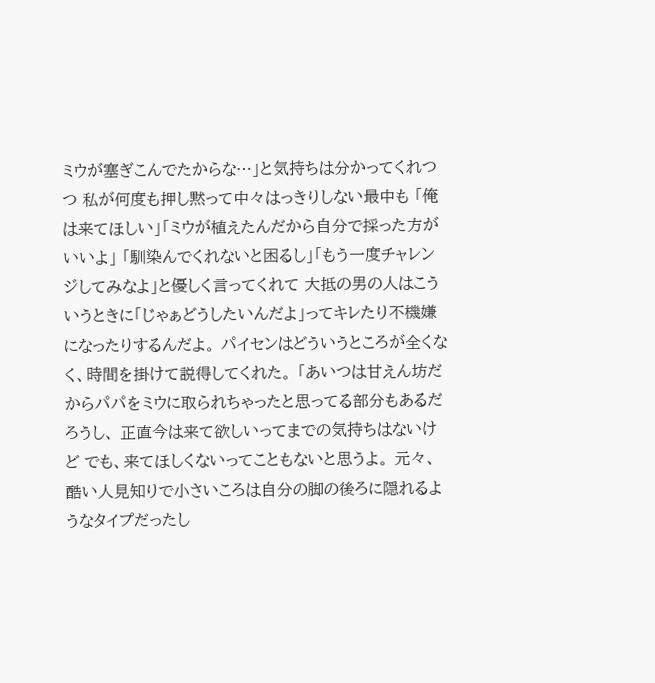ミウが塞ぎこんでたからな…」と気持ちは分かってくれつつ 私が何度も押し黙って中々はっきりしない最中も 「俺は来てほしい」「ミウが植えたんだから自分で採った方がいいよ」 「馴染んでくれないと困るし」「もう一度チャレンジしてみなよ」と優しく言ってくれて 大抵の男の人はこういうときに「じゃぁどうしたいんだよ」ってキレたり不機嫌になったりするんだよ。 パイセンはどういうところが全くなく、時間を掛けて説得してくれた。 「あいつは甘えん坊だからパパをミウに取られちゃったと思ってる部分もあるだろうし、 正直今は来て欲しいってまでの気持ちはないけど でも、来てほしくないってこともないと思うよ。 元々、酷い人見知りで小さいころは自分の脚の後ろに隠れるようなタイプだったし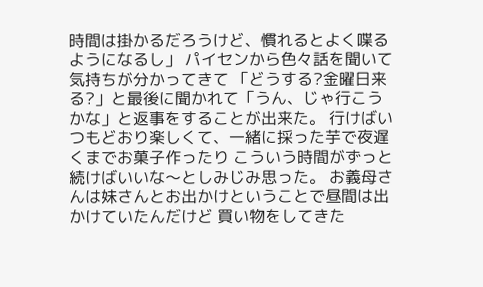時間は掛かるだろうけど、慣れるとよく喋るようになるし」 パイセンから色々話を聞いて気持ちが分かってきて 「どうする?金曜日来る?」と最後に聞かれて「うん、じゃ行こうかな」と返事をすることが出来た。 行けばいつもどおり楽しくて、一緒に採った芋で夜遅くまでお菓子作ったり こういう時間がずっと続けばいいな〜としみじみ思った。 お義母さんは妹さんとお出かけということで昼間は出かけていたんだけど 買い物をしてきた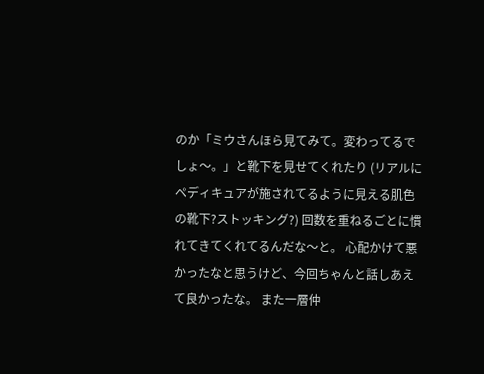のか「ミウさんほら見てみて。変わってるでしょ〜。」と靴下を見せてくれたり (リアルにペディキュアが施されてるように見える肌色の靴下?ストッキング?) 回数を重ねるごとに慣れてきてくれてるんだな〜と。 心配かけて悪かったなと思うけど、今回ちゃんと話しあえて良かったな。 また一層仲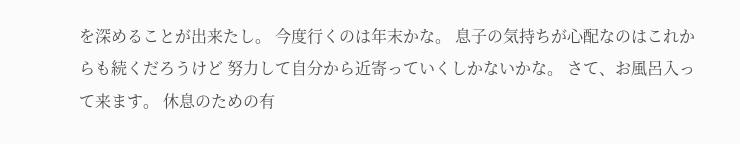を深めることが出来たし。 今度行くのは年末かな。 息子の気持ちが心配なのはこれからも続くだろうけど 努力して自分から近寄っていくしかないかな。 さて、お風呂入って来ます。 休息のための有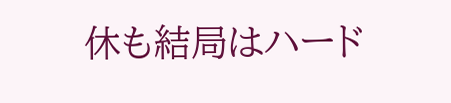休も結局はハード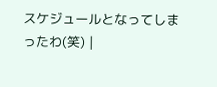スケジュールとなってしまったわ(笑) |